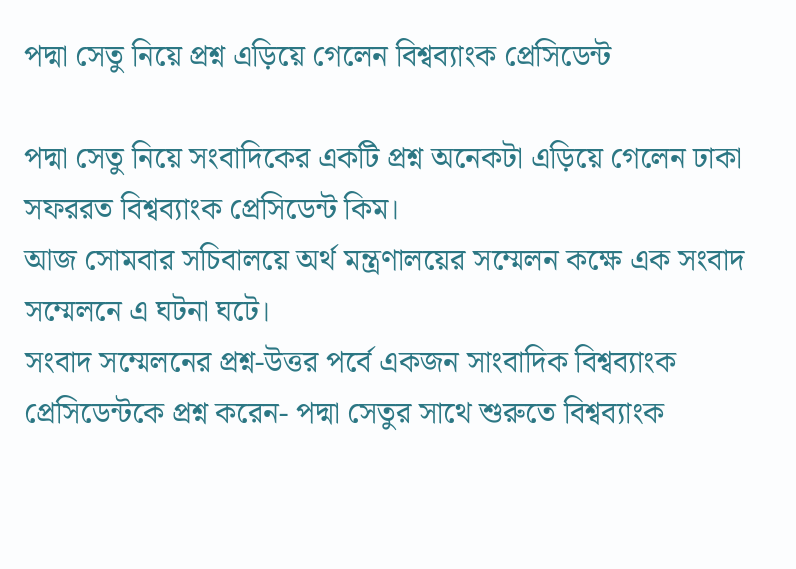পদ্মা সেতু নিয়ে প্রশ্ন এড়িয়ে গেলেন বিশ্বব্যাংক প্রেসিডেন্ট

পদ্মা সেতু নিয়ে সংবাদিকের একটি প্রশ্ন অনেকটা এড়িয়ে গেলেন ঢাকা সফররত বিশ্বব্যাংক প্রেসিডেন্ট কিম।
আজ সোমবার সচিবালয়ে অর্থ মন্ত্রণালয়ের সম্মেলন কক্ষে এক সংবাদ সম্মেলনে এ ঘটনা ঘটে।
সংবাদ সম্মেলনের প্রশ্ন-উত্তর পর্বে একজন সাংবাদিক বিশ্বব্যাংক প্রেসিডেন্টকে প্রশ্ন করেন- পদ্মা সেতুর সাথে শুরুতে বিশ্বব্যাংক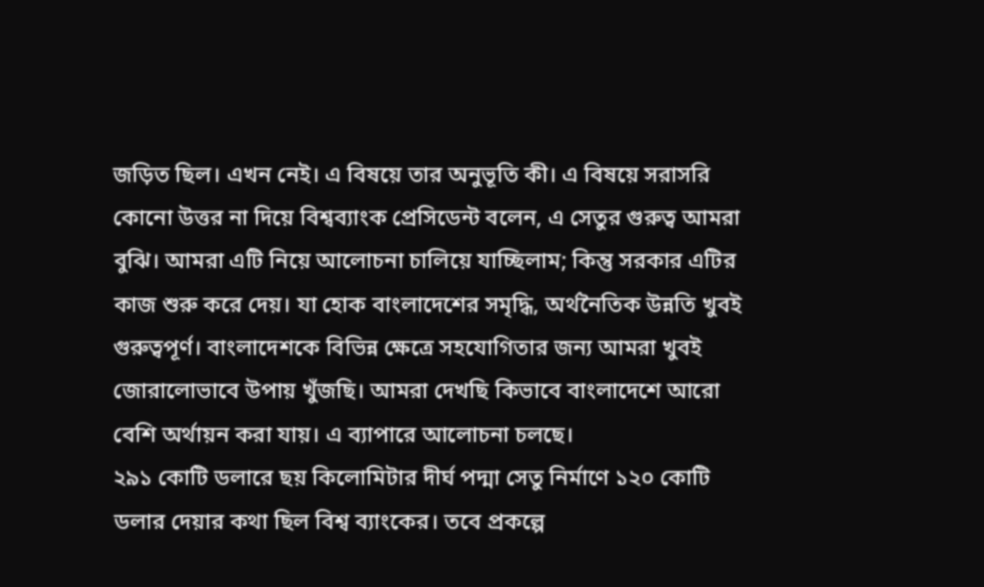জড়িত ছিল। এখন নেই। এ বিষয়ে তার অনুভূতি কী। এ বিষয়ে সরাসরি কোনো উত্তর না দিয়ে বিশ্বব্যাংক প্রেসিডেন্ট বলেন, এ সেতুর গুরুত্ব আমরা বুঝি। আমরা এটি নিয়ে আলোচনা চালিয়ে যাচ্ছিলাম; কিন্তু সরকার এটির কাজ শুরু করে দেয়। যা হোক বাংলাদেশের সমৃদ্ধি, অর্থনৈতিক উন্নতি খুবই গুরুত্বপূর্ণ। বাংলাদেশকে বিভিন্ন ক্ষেত্রে সহযোগিতার জন্য আমরা খুবই জোরালোভাবে উপায় খুঁজছি। আমরা দেখছি কিভাবে বাংলাদেশে আরো বেশি অর্থায়ন করা যায়। এ ব্যাপারে আলোচনা চলছে।
২৯১ কোটি ডলারে ছয় কিলোমিটার দীর্ঘ পদ্মা সেতু নির্মাণে ১২০ কোটি ডলার দেয়ার কথা ছিল বিশ্ব ব্যাংকের। তবে প্রকল্পে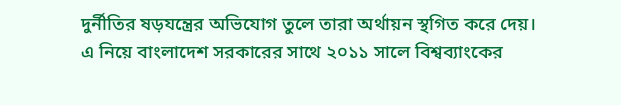দুর্নীতির ষড়যন্ত্রের অভিযোগ তুলে তারা অর্থায়ন স্থগিত করে দেয়। এ নিয়ে বাংলাদেশ সরকারের সাথে ২০১১ সালে বিশ্বব্যাংকের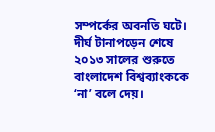সম্পর্কের অবনতি ঘটে।
দীর্ঘ টানাপড়েন শেষে ২০১৩ সালের শুরুতে বাংলাদেশ বিশ্বব্যাংককে ‘না’ বলে দেয়।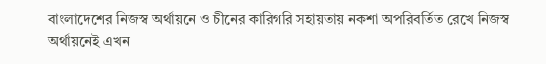বাংলাদেশের নিজস্ব অর্থায়নে ও চীনের কারিগরি সহায়তায় নকশা অপরিবর্তিত রেখে নিজস্ব অর্থায়নেই এখন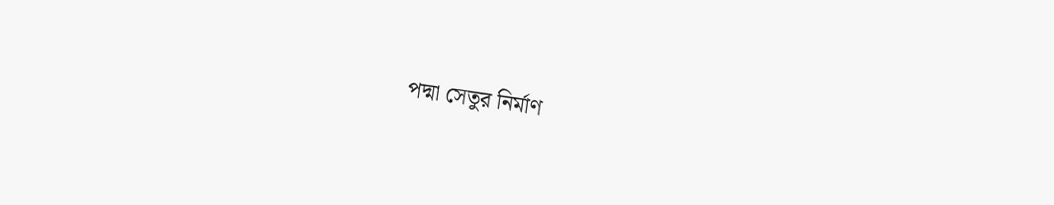পদ্মা সেতুর নির্মাণ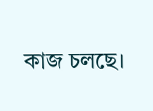কাজ চলছে।